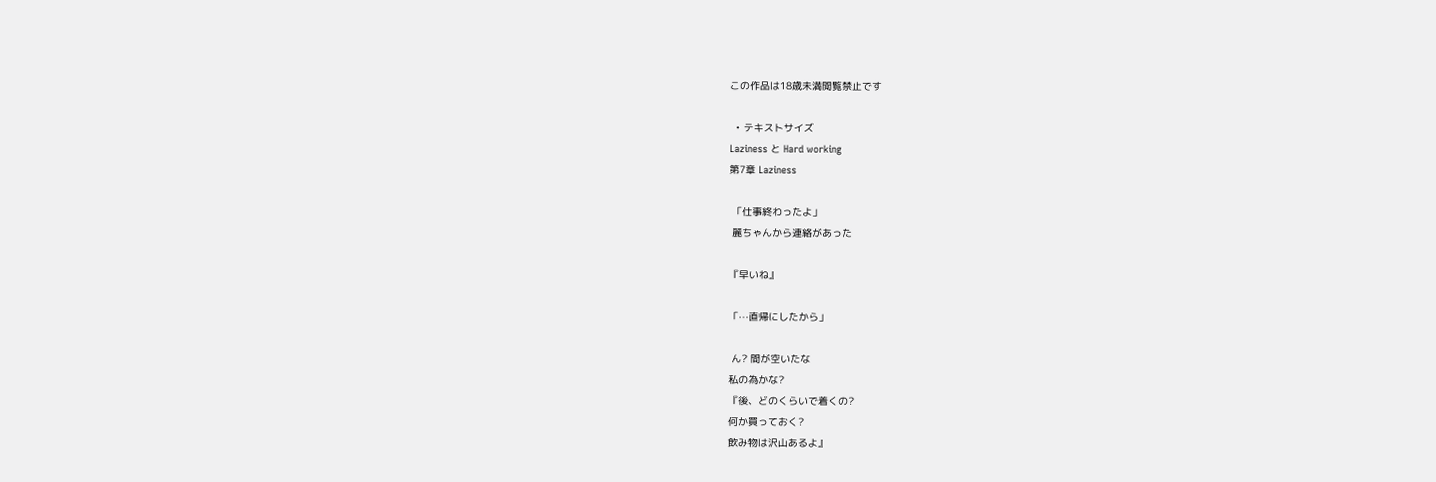この作品は18歳未満閲覧禁止です

  • テキストサイズ
Laziness と Hard working
第7章 Laziness

 「仕事終わったよ」
 麗ちゃんから連絡があった

『早いね』

「⋯直帰にしたから」

 ん? 間が空いたな
私の為かな?
『後、どのくらいで着くの?
何か買っておく?
飲み物は沢山あるよ』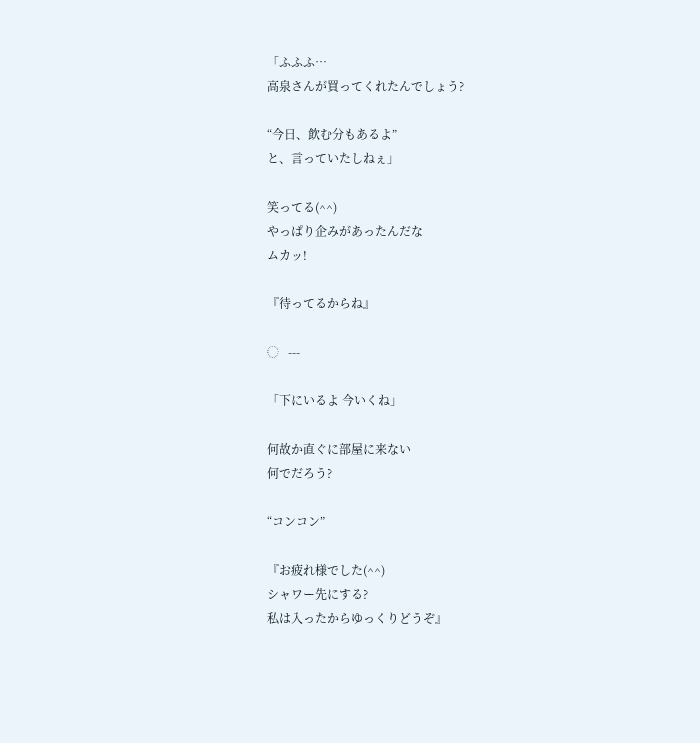「ふふふ⋯
高泉さんが買ってくれたんでしょう?

“今日、飲む分もあるよ”
と、言っていたしねぇ」

笑ってる(^^)
やっぱり企みがあったんだな
ムカッ!

『待ってるからね』

◌   ---

「下にいるよ 今いくね」

何故か直ぐに部屋に来ない
何でだろう?

“コンコン”

『お疲れ様でした(^^)
シャワー先にする?
私は入ったからゆっくりどうぞ』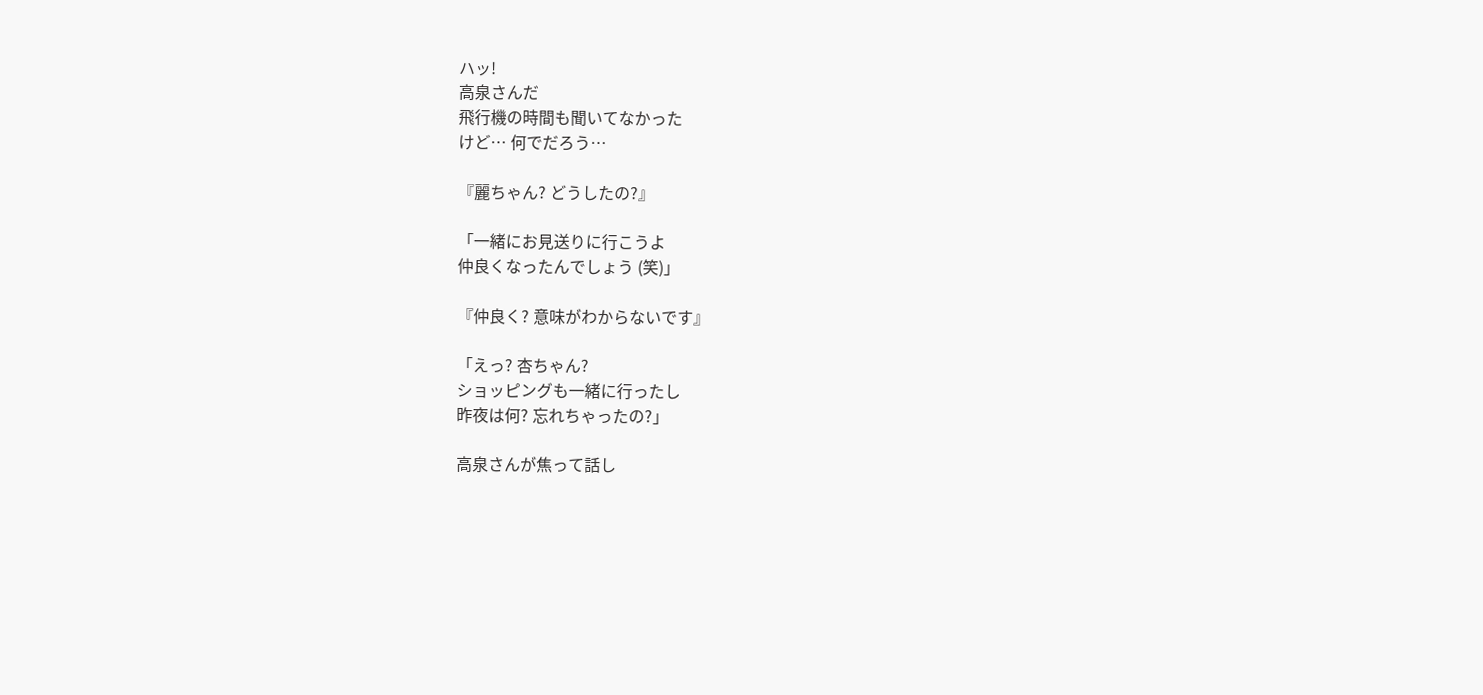ハッ!
高泉さんだ
飛行機の時間も聞いてなかった
けど⋯ 何でだろう⋯

『麗ちゃん? どうしたの?』

「一緒にお見送りに行こうよ
仲良くなったんでしょう (笑)」

『仲良く? 意味がわからないです』

「えっ? 杏ちゃん?
ショッピングも一緒に行ったし
昨夜は何? 忘れちゃったの?」

高泉さんが焦って話し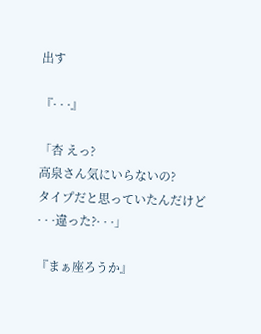出す

『· · ·』

「杏 えっ?
高泉さん気にいらないの?
タイプだと思っていたんだけど
· · ·違った?· · ·」

『まぁ座ろうか』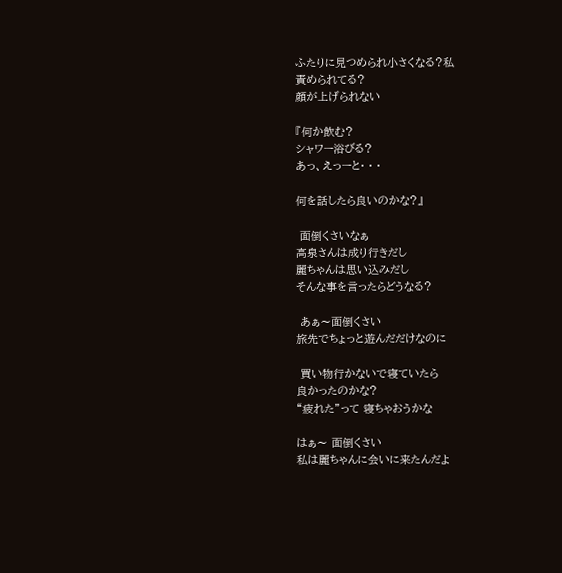ふたりに見つめられ小さくなる?私
責められてる?
顔が上げられない

『何か飲む?
シャワー浴びる?
あっ、えっーと· · ·

何を話したら良いのかな?』

 面倒くさいなぁ
高泉さんは成り行きだし
麗ちゃんは思い込みだし
そんな事を言ったらどうなる?

 あぁ〜面倒くさい
旅先でちょっと遊んだだけなのに

 買い物行かないで寝ていたら
良かったのかな?
“疲れた”って 寝ちゃおうかな

はぁ〜 面倒くさい
私は麗ちゃんに会いに来たんだよ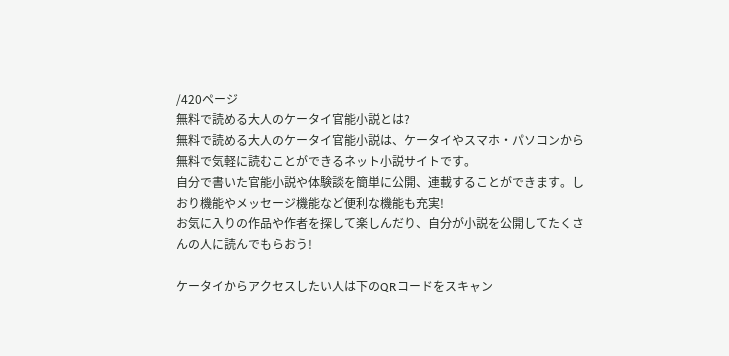/420ページ
無料で読める大人のケータイ官能小説とは?
無料で読める大人のケータイ官能小説は、ケータイやスマホ・パソコンから無料で気軽に読むことができるネット小説サイトです。
自分で書いた官能小説や体験談を簡単に公開、連載することができます。しおり機能やメッセージ機能など便利な機能も充実!
お気に入りの作品や作者を探して楽しんだり、自分が小説を公開してたくさんの人に読んでもらおう!

ケータイからアクセスしたい人は下のQRコードをスキャン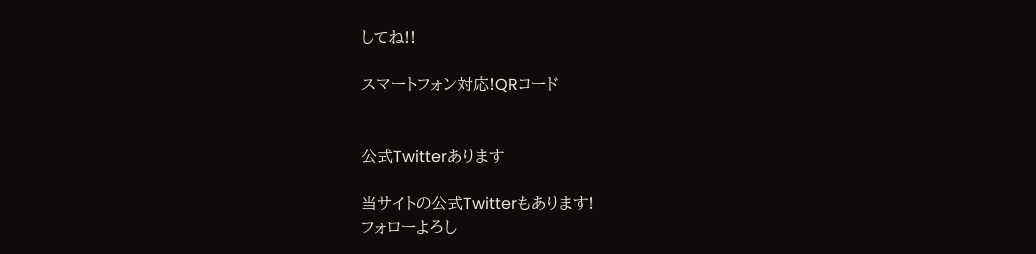してね!!

スマートフォン対応!QRコード


公式Twitterあります

当サイトの公式Twitterもあります!
フォローよろし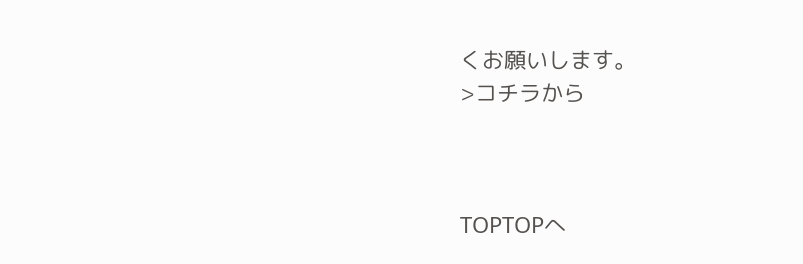くお願いします。
>コチラから



TOPTOPへ